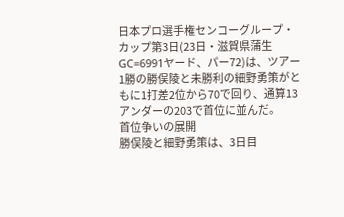日本プロ選手権センコーグループ・カップ第3日(23日・滋賀県蒲生GC=6991ヤード、パー72)は、ツアー1勝の勝俣陵と未勝利の細野勇策がともに1打差2位から70で回り、通算13アンダーの203で首位に並んだ。
首位争いの展開
勝俣陵と細野勇策は、3日目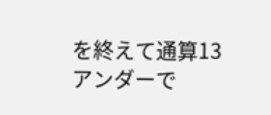を終えて通算13アンダーで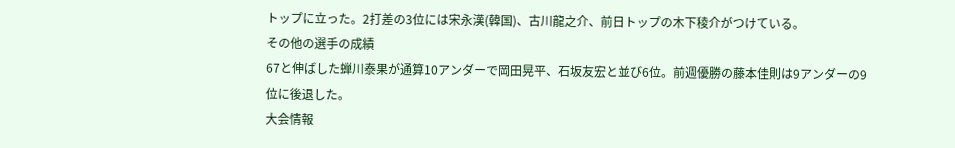トップに立った。2打差の3位には宋永漢(韓国)、古川龍之介、前日トップの木下稜介がつけている。
その他の選手の成績
67と伸ばした蝉川泰果が通算10アンダーで岡田晃平、石坂友宏と並び6位。前週優勝の藤本佳則は9アンダーの9位に後退した。
大会情報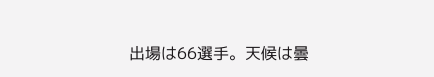出場は66選手。天候は曇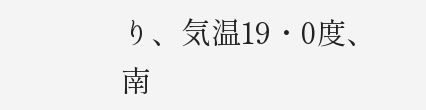り、気温19・0度、南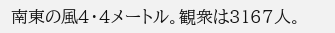南東の風4・4メートル。観衆は3167人。